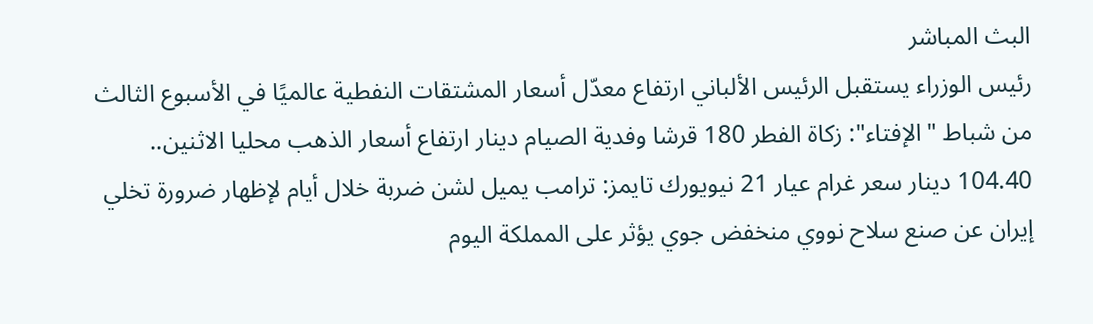البث المباشر
رئيس الوزراء يستقبل الرئيس الألباني ارتفاع معدّل أسعار المشتقات النفطية عالميًا في الأسبوع الثالث من شباط "الإفتاء": زكاة الفطر 180 قرشا وفدية الصيام دينار ارتفاع أسعار الذهب محليا الاثنين.. 104.40 دينار سعر غرام عيار 21 نيويورك تايمز: ترامب يميل لشن ضربة خلال أيام لإظهار ضرورة تخلي إيران عن صنع سلاح نووي منخفض جوي يؤثر على المملكة اليوم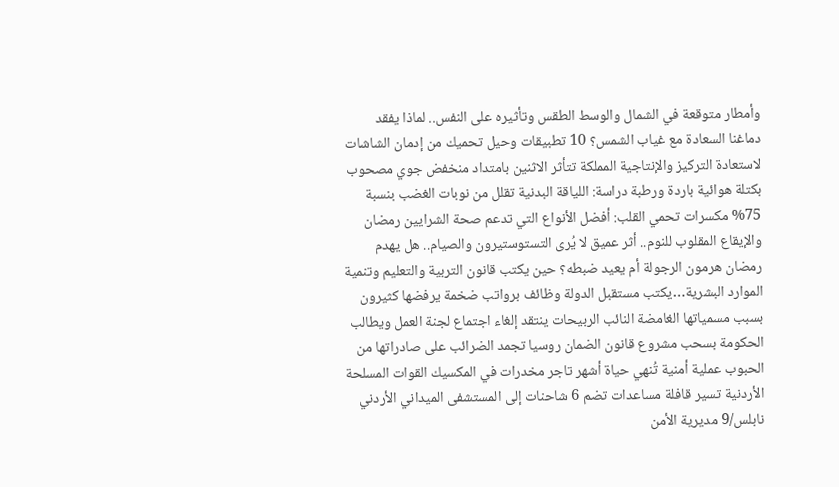وأمطار متوقعة في الشمال والوسط الطقس وتأثيره على النفس.. لماذا يفقد دماغنا السعادة مع غياب الشمس؟ 10 تطبيقات وحيل تحميك من إدمان الشاشات لاستعادة التركيز والإنتاجية المملكة تتأثر الاثنين بامتداد منخفض جوي مصحوب بكتلة هوائية باردة ورطبة دراسة: اللياقة البدنية تقلل من نوبات الغضب بنسبة 75% مكسرات تحمي القلب: أفضل الأنواع التي تدعم صحة الشرايين رمضان والإيقاع المقلوب للنوم.. أثر عميق لا يُرى التستوستيرون والصيام.. هل يهدم رمضان هرمون الرجولة أم يعيد ضبطه؟ حين يكتب قانون التربية والتعليم وتنمية الموارد البشرية…يكتب مستقبل الدولة وظائف برواتب ضخمة يرفضها كثيرون بسبب مسمياتها الغامضة النائب الربيحات ينتقد إلغاء اجتماع لجنة العمل ويطالب الحكومة بسحب مشروع قانون الضمان روسيا تجمد الضرائب على صادراتها من الحبوب عملية أمنية تُنهي حياة أشهر تاجر مخدرات في المكسيك القوات المسلحة الأردنية تسير قافلة مساعدات تضم 6 شاحنات إلى المستشفى الميداني الأردني نابلس/9 مديرية الأمن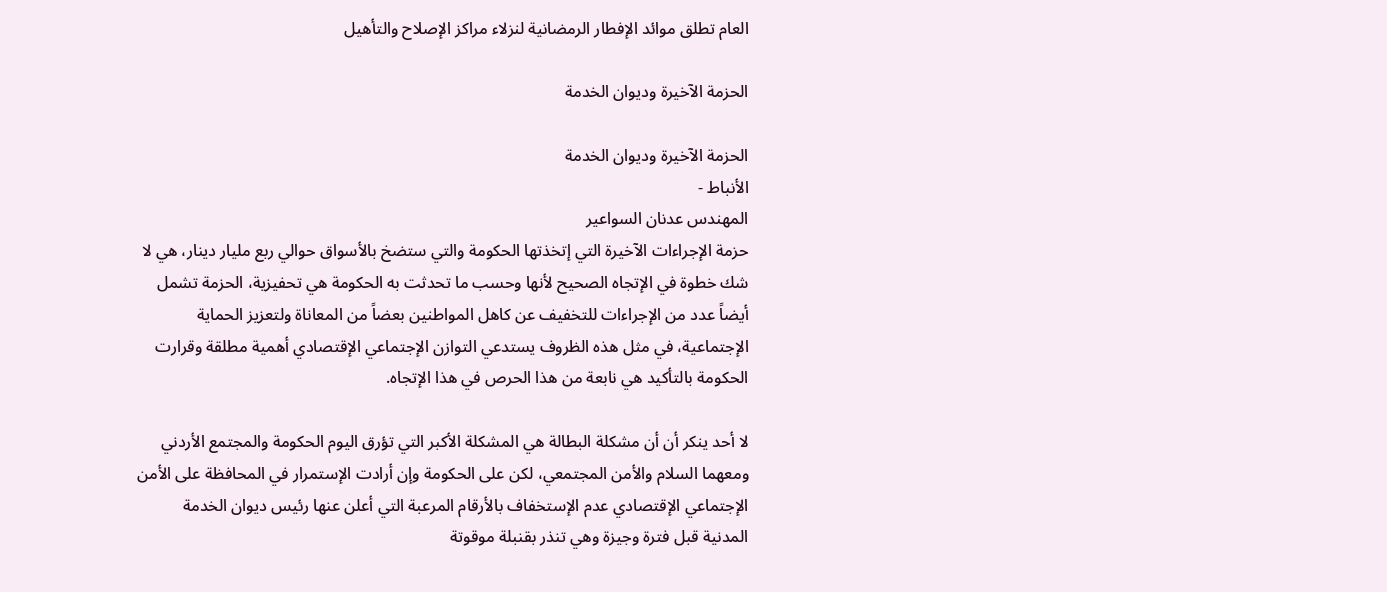العام تطلق موائد الإفطار الرمضانية لنزلاء مراكز الإصلاح والتأهيل

الحزمة الآخيرة وديوان الخدمة

الحزمة الآخيرة وديوان الخدمة
الأنباط -
المهندس عدنان السواعير
حزمة الإجراءات الآخيرة التي إتخذتها الحكومة والتي ستضخ بالأسواق حوالي ربع مليار دينار، هي لا شك خطوة في الإتجاه الصحيح لأنها وحسب ما تحدثت به الحكومة هي تحفيزية، الحزمة تشمل أيضاً عدد من الإجراءات للتخفيف عن كاهل المواطنين بعضاً من المعاناة ولتعزيز الحماية الإجتماعية، في مثل هذه الظروف يستدعي التوازن الإجتماعي الإقتصادي أهمية مطلقة وقرارت الحكومة بالتأكيد هي نابعة من هذا الحرص في هذا الإتجاه.

لا أحد ينكر أن أن مشكلة البطالة هي المشكلة الأكبر التي تؤرق اليوم الحكومة والمجتمع الأردني ومعهما السلام والأمن المجتمعي، لكن على الحكومة وإن أرادت الإستمرار في المحافظة على الأمن الإجتماعي الإقتصادي عدم الإستخفاف بالأرقام المرعبة التي أعلن عنها رئيس ديوان الخدمة المدنية قبل فترة وجيزة وهي تنذر بقنبلة موقوتة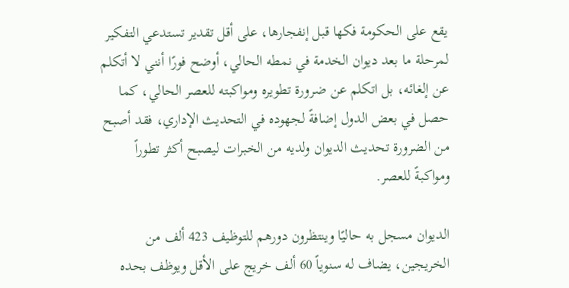يقع على الحكومة فكها قبل إنفجارها، على أقل تقدير تستدعي التفكير لمرحلة ما بعد ديوان الخدمة في نمطه الحالي، أوضح فورًا أنني لا أتكلم عن إلغائه، بل اتكلم عن ضرورة تطويره ومواكبته للعصر الحالي، كما حصل في بعض الدول إضافةً لجهوده في التحديث الإداري، فقد أصبح من الضرورة تحديث الديوان ولديه من الخبرات ليصبح أكثر تطوراً ومواكبةً للعصر.

الديوان مسجل به حاليًا وينتظرون دورهم للتوظيف 423 ألف من الخريجين، يضاف له سنوياً 60 ألف خريج على الأقل ويوظف بحده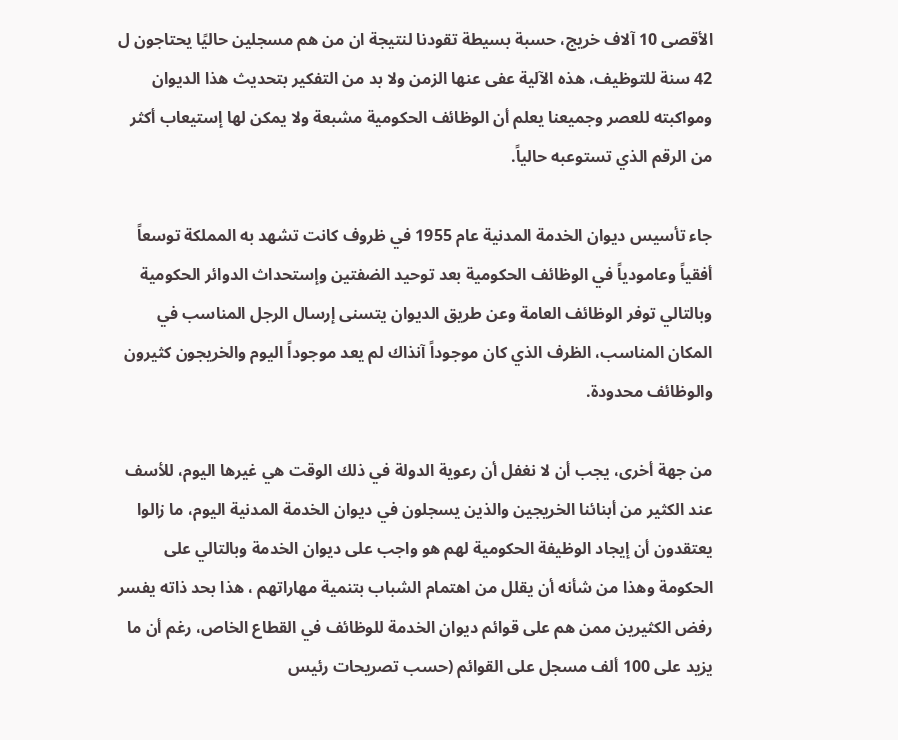الأقصى 10 آلاف خريج، حسبة بسيطة تقودنا لنتيجة ان من هم مسجلين حاليًا يحتاجون ل 42 سنة للتوظيف، هذه الآلية عفى عنها الزمن ولا بد من التفكير بتحديث هذا الديوان ومواكبته للعصر وجميعنا يعلم أن الوظائف الحكومية مشبعة ولا يمكن لها إستيعاب أكثر من الرقم الذي تستوعبه حالياً.

جاء تأسيس ديوان الخدمة المدنية عام 1955 في ظروف كانت تشهد به المملكة توسعاً أفقياً وعامودياً في الوظائف الحكومية بعد توحيد الضفتين وإستحداث الدوائر الحكومية وبالتالي توفر الوظائف العامة وعن طريق الديوان يتسنى إرسال الرجل المناسب في المكان المناسب، الظرف الذي كان موجوداً آنذاك لم يعد موجوداً اليوم والخريجون كثيرون والوظائف محدودة.

من جهة أخرى، يجب أن لا نغفل أن رعوية الدولة في ذلك الوقت هي غيرها اليوم، للأسف عند الكثير من أبنائنا الخريجين والذين يسجلون في ديوان الخدمة المدنية اليوم، ما زالوا يعتقدون أن إيجاد الوظيفة الحكومية لهم هو واجب على ديوان الخدمة وبالتالي على الحكومة وهذا من شأنه أن يقلل من اهتمام الشباب بتنمية مهاراتهم ، هذا بحد ذاته يفسر رفض الكثيرين ممن هم على قوائم ديوان الخدمة للوظائف في القطاع الخاص، رغم أن ما يزيد على 100 ألف مسجل على القوائم (حسب تصريحات رئيس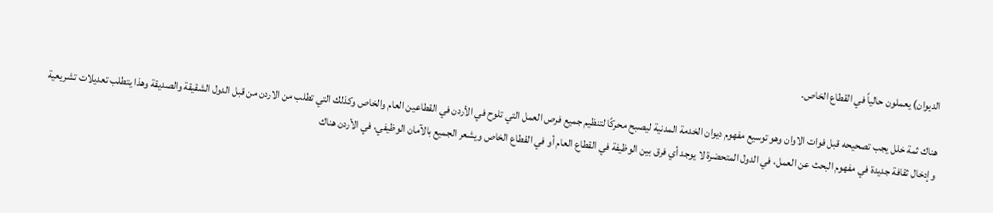الديوان) يعملون حالياً في القطاع الخاص.

هناك ثمة خلل يجب تصحيحه قبل فوات الاوان وهو توسيع مفهوم ديوان الخدمة المدنية ليصبح محركًا لتنظيم جميع فرص العمل التي تلوح في الأردن في القطاعين العام والخاص وكذلك التي تطلب من الاردن من قبل الدول الشقيقة والصديقة وهذا يتطلب تعديلات تشريعية وإدخال ثقافة جديدة في مفهوم البحث عن العمل، في الدول المتحضرة لا يوجد أي فرق بين الوظيفة في القطاع العام أو في القطاع الخاص ويشعر الجميع بالآمان الوظيفي، في الأردن هناك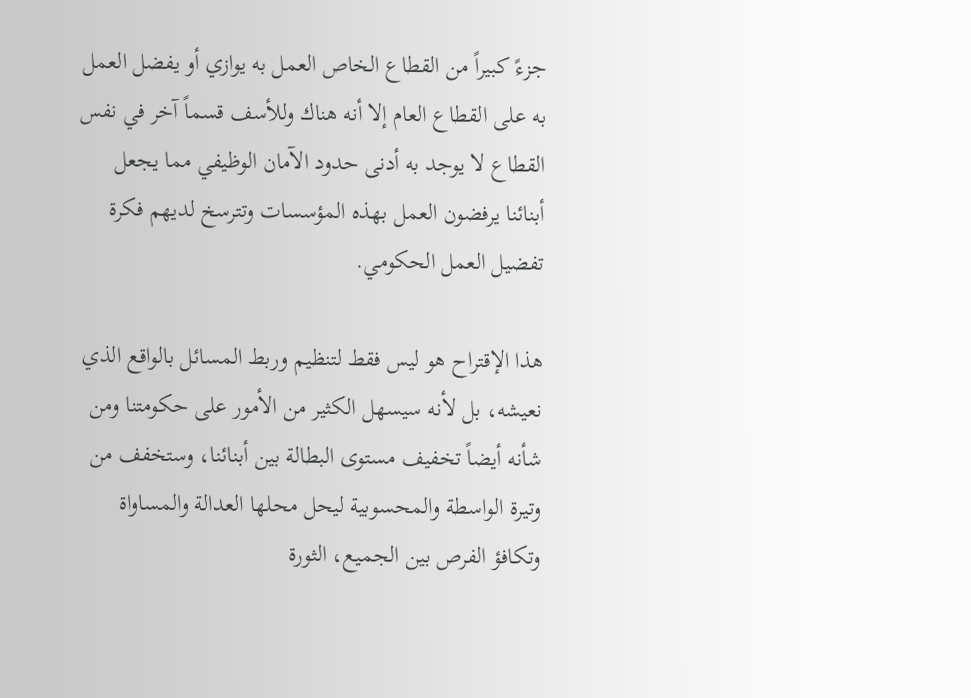جزءً كبيراً من القطاع الخاص العمل به يوازي أو يفضل العمل به على القطاع العام إلا أنه هناك وللأسف قسماً آخر في نفس القطاع لا يوجد به أدنى حدود الآمان الوظيفي مما يجعل أبنائنا يرفضون العمل بهذه المؤسسات وتترسخ لديهم فكرة تفضيل العمل الحكومي.

هذا الإقتراح هو ليس فقط لتنظيم وربط المسائل بالواقع الذي نعيشه، بل لأنه سيسهل الكثير من الأمور على حكومتنا ومن شأنه أيضاً تخفيف مستوى البطالة بين أبنائنا، وستخفف من وتيرة الواسطة والمحسوبية ليحل محلها العدالة والمساواة وتكافؤ الفرص بين الجميع، الثورة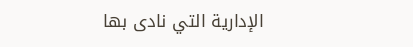الإدارية التي نادى بها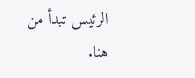الرئيس تبدأ من هنا.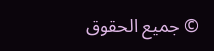© جميع الحقوق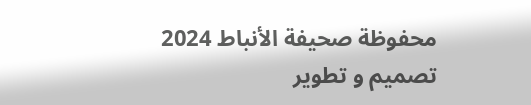محفوظة صحيفة الأنباط 2024
تصميم و تطوير